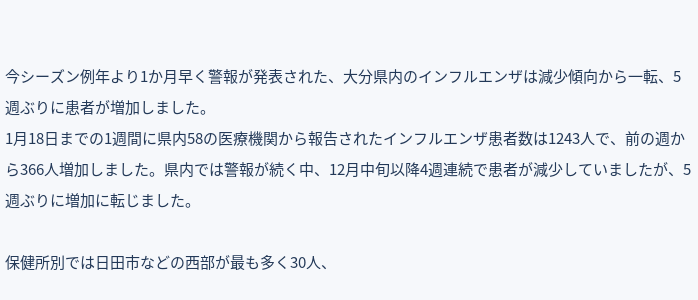今シーズン例年より1か月早く警報が発表された、大分県内のインフルエンザは減少傾向から一転、5週ぶりに患者が増加しました。
1月18日までの1週間に県内58の医療機関から報告されたインフルエンザ患者数は1243人で、前の週から366人増加しました。県内では警報が続く中、12月中旬以降4週連続で患者が減少していましたが、5週ぶりに増加に転じました。

保健所別では日田市などの西部が最も多く30人、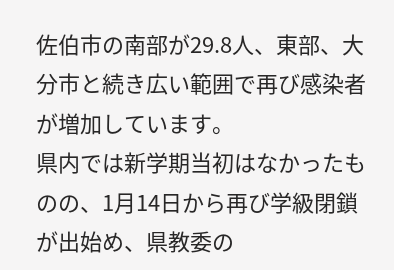佐伯市の南部が29.8人、東部、大分市と続き広い範囲で再び感染者が増加しています。
県内では新学期当初はなかったものの、1月14日から再び学級閉鎖が出始め、県教委の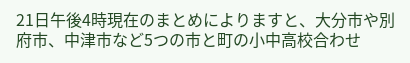21日午後4時現在のまとめによりますと、大分市や別府市、中津市など5つの市と町の小中高校合わせ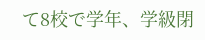て8校で学年、学級閉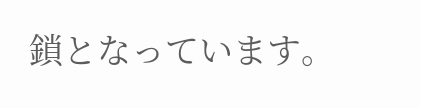鎖となっています。